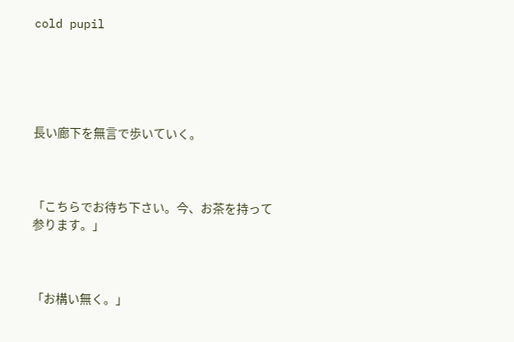cold pupil





長い廊下を無言で歩いていく。



「こちらでお待ち下さい。今、お茶を持って参ります。」



「お構い無く。」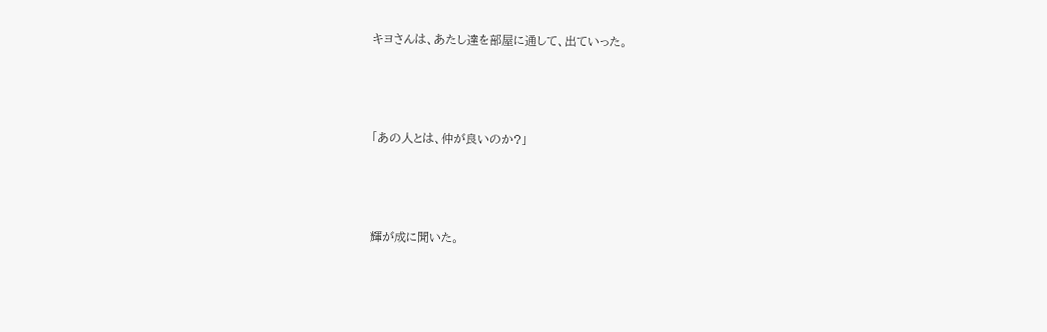キヨさんは、あたし達を部屋に通して、出ていった。



「あの人とは、仲が良いのか?」



輝が成に聞いた。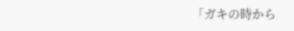「ガキの時から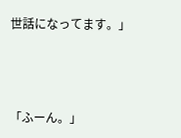世話になってます。」



「ふーん。」